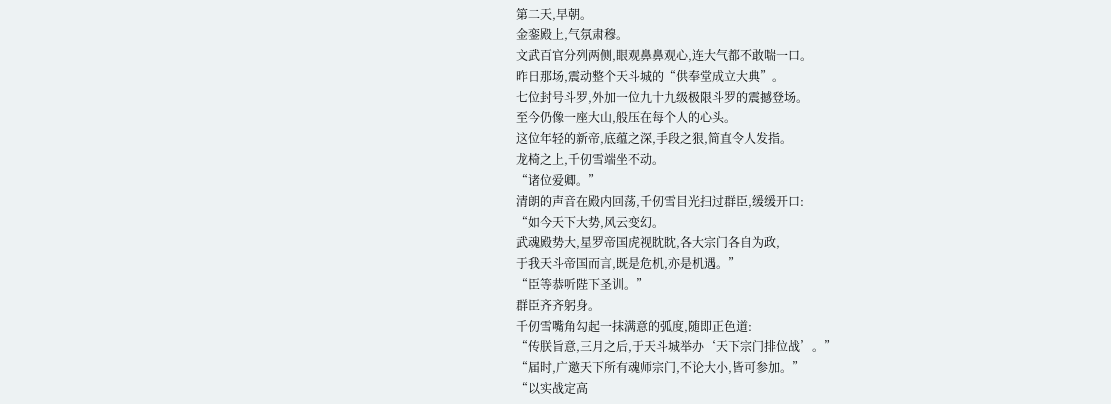第二天,早朝。
金銮殿上,气氛肃穆。
文武百官分列两侧,眼观鼻鼻观心,连大气都不敢喘一口。
昨日那场,震动整个天斗城的“供奉堂成立大典”。
七位封号斗罗,外加一位九十九级极限斗罗的震撼登场。
至今仍像一座大山,般压在每个人的心头。
这位年轻的新帝,底蕴之深,手段之狠,简直令人发指。
龙椅之上,千仞雪端坐不动。
“诸位爱卿。”
清朗的声音在殿内回荡,千仞雪目光扫过群臣,缓缓开口:
“如今天下大势,风云变幻。
武魂殿势大,星罗帝国虎视眈眈,各大宗门各自为政,
于我天斗帝国而言,既是危机,亦是机遇。”
“臣等恭听陛下圣训。”
群臣齐齐躬身。
千仞雪嘴角勾起一抹满意的弧度,随即正色道:
“传朕旨意,三月之后,于天斗城举办‘天下宗门排位战’。”
“届时,广邀天下所有魂师宗门,不论大小,皆可参加。”
“以实战定高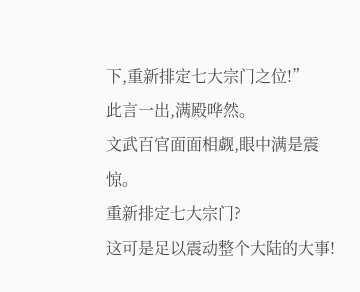下,重新排定七大宗门之位!”
此言一出,满殿哗然。
文武百官面面相觑,眼中满是震惊。
重新排定七大宗门?
这可是足以震动整个大陆的大事!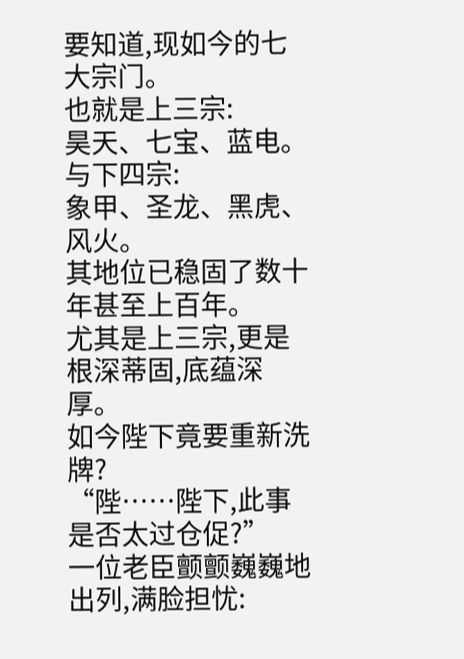要知道,现如今的七大宗门。
也就是上三宗:
昊天、七宝、蓝电。
与下四宗:
象甲、圣龙、黑虎、风火。
其地位已稳固了数十年甚至上百年。
尤其是上三宗,更是根深蒂固,底蕴深厚。
如今陛下竟要重新洗牌?
“陛……陛下,此事是否太过仓促?”
一位老臣颤颤巍巍地出列,满脸担忧: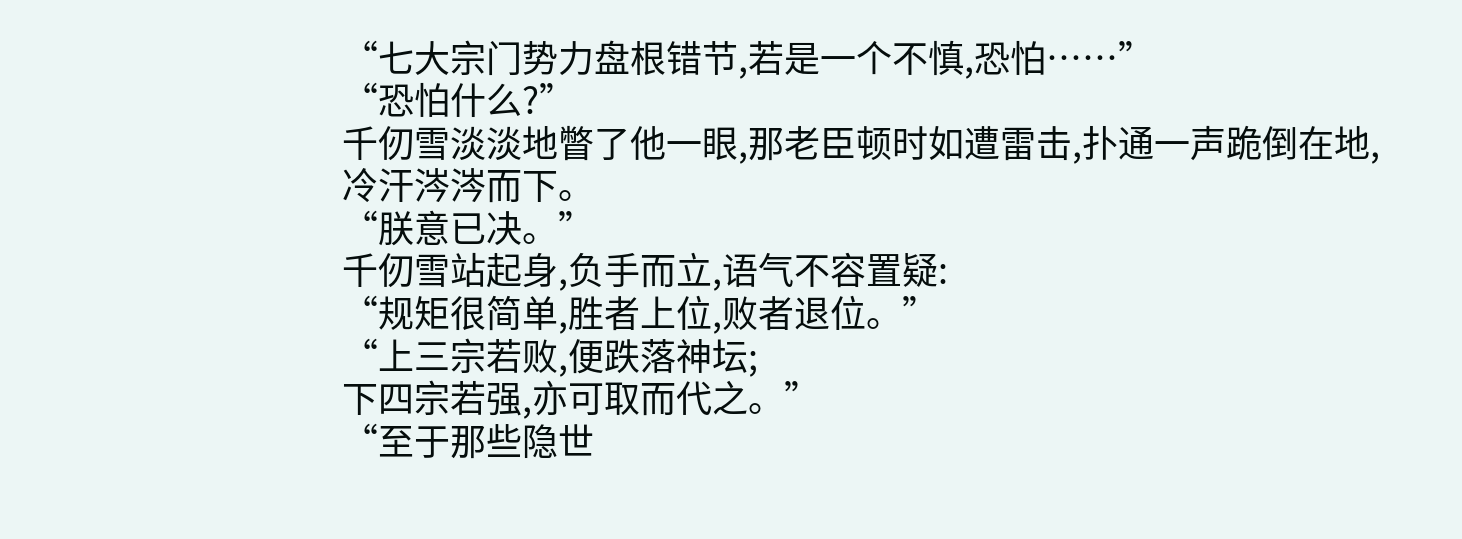“七大宗门势力盘根错节,若是一个不慎,恐怕……”
“恐怕什么?”
千仞雪淡淡地瞥了他一眼,那老臣顿时如遭雷击,扑通一声跪倒在地,冷汗涔涔而下。
“朕意已决。”
千仞雪站起身,负手而立,语气不容置疑:
“规矩很简单,胜者上位,败者退位。”
“上三宗若败,便跌落神坛;
下四宗若强,亦可取而代之。”
“至于那些隐世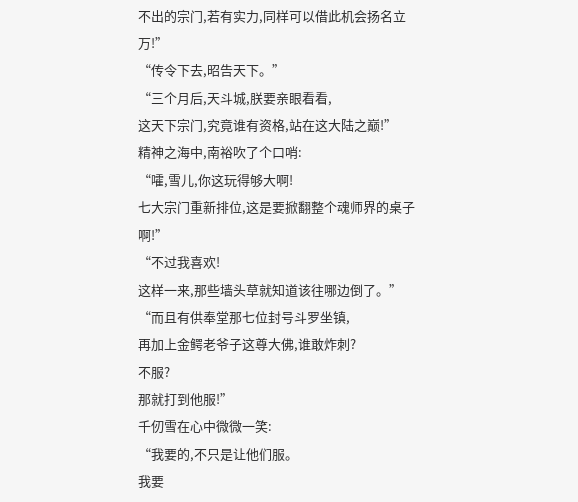不出的宗门,若有实力,同样可以借此机会扬名立万!”
“传令下去,昭告天下。”
“三个月后,天斗城,朕要亲眼看看,
这天下宗门,究竟谁有资格,站在这大陆之巅!”
精神之海中,南裕吹了个口哨:
“嚯,雪儿,你这玩得够大啊!
七大宗门重新排位,这是要掀翻整个魂师界的桌子啊!”
“不过我喜欢!
这样一来,那些墙头草就知道该往哪边倒了。”
“而且有供奉堂那七位封号斗罗坐镇,
再加上金鳄老爷子这尊大佛,谁敢炸刺?
不服?
那就打到他服!”
千仞雪在心中微微一笑:
“我要的,不只是让他们服。
我要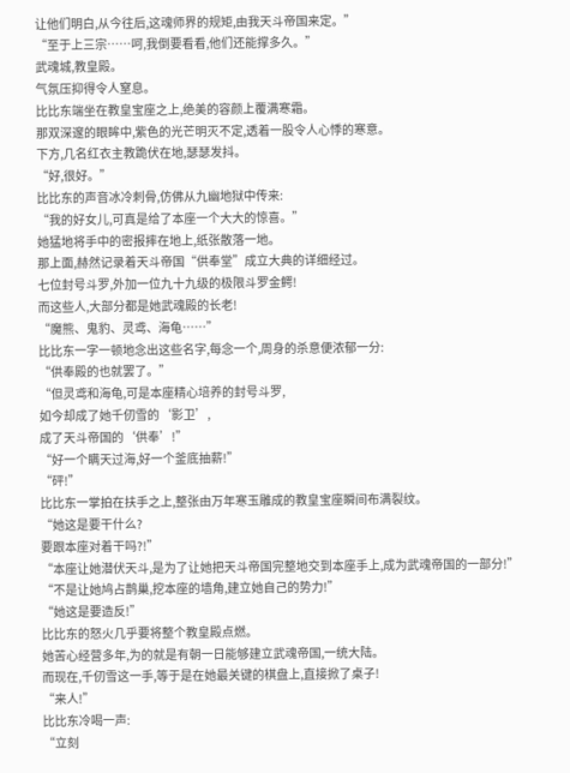让他们明白,从今往后,这魂师界的规矩,由我天斗帝国来定。”
“至于上三宗……呵,我倒要看看,他们还能撑多久。”
武魂城,教皇殿。
气氛压抑得令人窒息。
比比东端坐在教皇宝座之上,绝美的容颜上覆满寒霜。
那双深邃的眼眸中,紫色的光芒明灭不定,透着一股令人心悸的寒意。
下方,几名红衣主教跪伏在地,瑟瑟发抖。
“好,很好。”
比比东的声音冰冷刺骨,仿佛从九幽地狱中传来:
“我的好女儿,可真是给了本座一个大大的惊喜。”
她猛地将手中的密报摔在地上,纸张散落一地。
那上面,赫然记录着天斗帝国“供奉堂”成立大典的详细经过。
七位封号斗罗,外加一位九十九级的极限斗罗金鳄!
而这些人,大部分都是她武魂殿的长老!
“魔熊、鬼豹、灵鸢、海龟……”
比比东一字一顿地念出这些名字,每念一个,周身的杀意便浓郁一分:
“供奉殿的也就罢了。”
“但灵鸢和海龟,可是本座精心培养的封号斗罗,
如今却成了她千仞雪的‘影卫’,
成了天斗帝国的‘供奉’!”
“好一个瞒天过海,好一个釜底抽薪!”
“砰!”
比比东一掌拍在扶手之上,整张由万年寒玉雕成的教皇宝座瞬间布满裂纹。
“她这是要干什么?
要跟本座对着干吗?!”
“本座让她潜伏天斗,是为了让她把天斗帝国完整地交到本座手上,成为武魂帝国的一部分!”
“不是让她鸠占鹊巢,挖本座的墙角,建立她自己的势力!”
“她这是要造反!”
比比东的怒火几乎要将整个教皇殿点燃。
她苦心经营多年,为的就是有朝一日能够建立武魂帝国,一统大陆。
而现在,千仞雪这一手,等于是在她最关键的棋盘上,直接掀了桌子!
“来人!”
比比东冷喝一声:
“立刻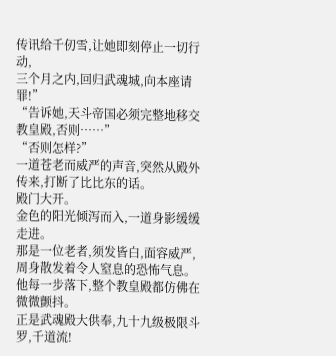传讯给千仞雪,让她即刻停止一切行动,
三个月之内,回归武魂城,向本座请罪!”
“告诉她,天斗帝国必须完整地移交教皇殿,否则……”
“否则怎样?”
一道苍老而威严的声音,突然从殿外传来,打断了比比东的话。
殿门大开。
金色的阳光倾泻而入,一道身影缓缓走进。
那是一位老者,须发皆白,面容威严,周身散发着令人窒息的恐怖气息。
他每一步落下,整个教皇殿都仿佛在微微颤抖。
正是武魂殿大供奉,九十九级极限斗罗,千道流!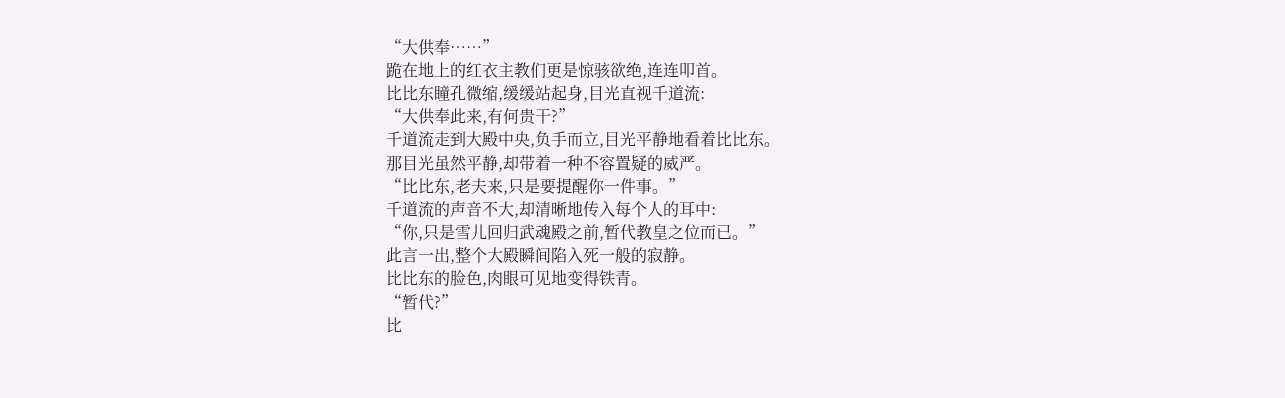“大供奉……”
跪在地上的红衣主教们更是惊骇欲绝,连连叩首。
比比东瞳孔微缩,缓缓站起身,目光直视千道流:
“大供奉此来,有何贵干?”
千道流走到大殿中央,负手而立,目光平静地看着比比东。
那目光虽然平静,却带着一种不容置疑的威严。
“比比东,老夫来,只是要提醒你一件事。”
千道流的声音不大,却清晰地传入每个人的耳中:
“你,只是雪儿回归武魂殿之前,暂代教皇之位而已。”
此言一出,整个大殿瞬间陷入死一般的寂静。
比比东的脸色,肉眼可见地变得铁青。
“暂代?”
比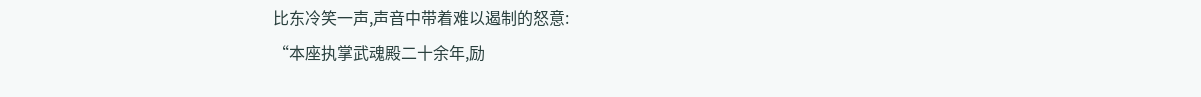比东冷笑一声,声音中带着难以遏制的怒意:
“本座执掌武魂殿二十余年,励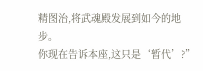精图治,将武魂殿发展到如今的地步。
你现在告诉本座,这只是‘暂代’?”